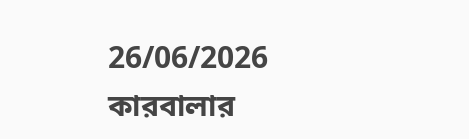26/06/2026
কারবালার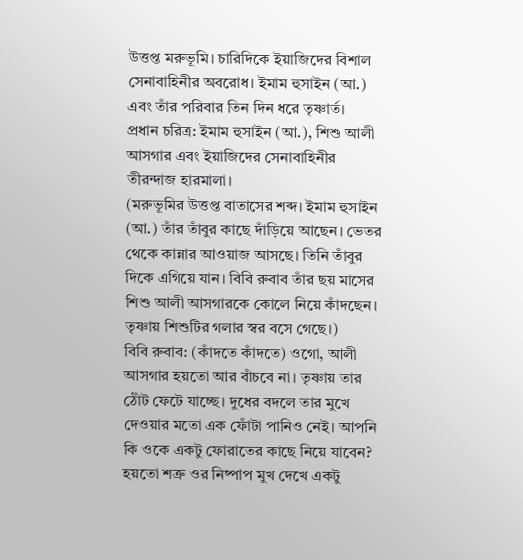উত্তপ্ত মরুভূমি। চারিদিকে ইয়াজিদের বিশাল সেনাবাহিনীর অবরোধ। ইমাম হুসাইন (আ.) এবং তাঁর পরিবার তিন দিন ধরে তৃষ্ণার্ত।
প্রধান চরিত্র: ইমাম হুসাইন (আ.), শিশু আলী আসগার এবং ইয়াজিদের সেনাবাহিনীর তীরন্দাজ হারমালা।
(মরুভূমির উত্তপ্ত বাতাসের শব্দ। ইমাম হুসাইন (আ.) তাঁর তাঁবুর কাছে দাঁড়িয়ে আছেন। ভেতর থেকে কান্নার আওয়াজ আসছে। তিনি তাঁবুর দিকে এগিয়ে যান। বিবি রুবাব তাঁর ছয় মাসের শিশু আলী আসগারকে কোলে নিয়ে কাঁদছেন। তৃষ্ণায় শিশুটির গলার স্বর বসে গেছে।)
বিবি রুবাব: (কাঁদতে কাঁদতে) ওগো, আলী আসগার হয়তো আর বাঁচবে না। তৃষ্ণায় তার ঠোঁট ফেটে যাচ্ছে। দুধের বদলে তার মুখে দেওয়ার মতো এক ফোঁটা পানিও নেই। আপনি কি ওকে একটু ফোরাতের কাছে নিয়ে যাবেন? হয়তো শত্রু ওর নিষ্পাপ মুখ দেখে একটু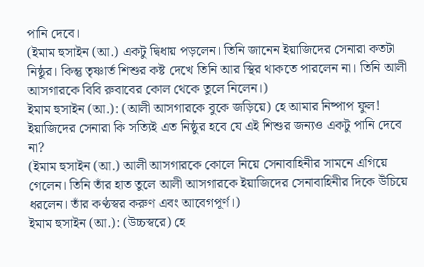পানি দেবে।
(ইমাম হুসাইন (আ.) একটু দ্বিধায় পড়লেন। তিনি জানেন ইয়াজিদের সেনারা কতটা নিষ্ঠুর। কিন্তু তৃষ্ণার্ত শিশুর কষ্ট দেখে তিনি আর স্থির থাকতে পারলেন না। তিনি আলী আসগারকে বিবি রুবাবের কোল থেকে তুলে নিলেন।)
ইমাম হুসাইন (আ.): (আলী আসগারকে বুকে জড়িয়ে) হে আমার নিষ্পাপ ফুল! ইয়াজিদের সেনারা কি সত্যিই এত নিষ্ঠুর হবে যে এই শিশুর জন্যও একটু পানি দেবে না?
(ইমাম হুসাইন (আ.) আলী আসগারকে কোলে নিয়ে সেনাবাহিনীর সামনে এগিয়ে গেলেন। তিনি তাঁর হাত তুলে আলী আসগারকে ইয়াজিদের সেনাবাহিনীর দিকে উঁচিয়ে ধরলেন। তাঁর কণ্ঠস্বর করুণ এবং আবেগপূর্ণ।)
ইমাম হুসাইন (আ.): (উচ্চস্বরে) হে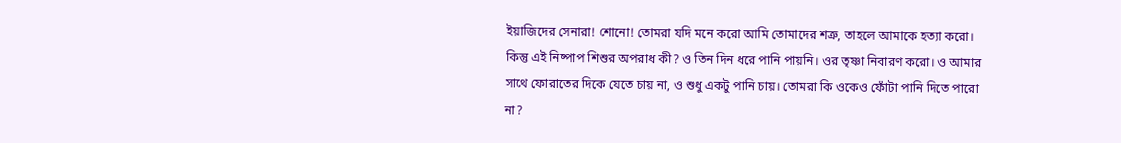ইয়াজিদের সেনারা! শোনো! তোমরা যদি মনে করো আমি তোমাদের শত্রু, তাহলে আমাকে হত্যা করো। কিন্তু এই নিষ্পাপ শিশুর অপরাধ কী? ও তিন দিন ধরে পানি পায়নি। ওর তৃষ্ণা নিবারণ করো। ও আমার সাথে ফোরাতের দিকে যেতে চায় না, ও শুধু একটু পানি চায়। তোমরা কি ওকেও ফোঁটা পানি দিতে পারো না?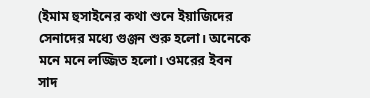(ইমাম হুসাইনের কথা শুনে ইয়াজিদের সেনাদের মধ্যে গুঞ্জন শুরু হলো। অনেকে মনে মনে লজ্জিত হলো। ওমরের ইবন সাদ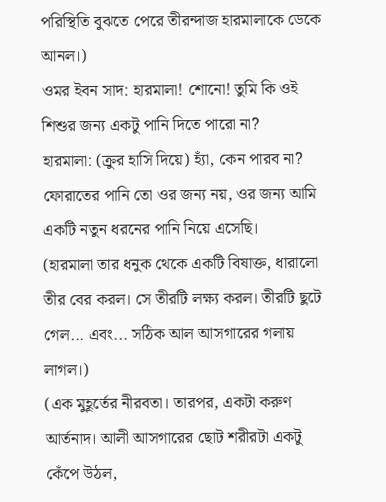পরিস্থিতি বুঝতে পেরে তীরন্দাজ হারমালাকে ডেকে আনল।)
ওমর ইবন সাদ: হারমালা! শোনো! তুমি কি ওই শিশুর জন্য একটু পানি দিতে পারো না?
হারমালা: (ক্রুর হাসি দিয়ে) হ্যাঁ, কেন পারব না? ফোরাতের পানি তো ওর জন্য নয়, ওর জন্য আমি একটি নতুন ধরনের পানি নিয়ে এসেছি।
(হারমালা তার ধনুক থেকে একটি বিষাক্ত, ধারালো তীর বের করল। সে তীরটি লক্ষ্য করল। তীরটি ছুটে গেল... এবং... সঠিক আল আসগারের গলায় লাগল।)
(এক মুহূর্তের নীরবতা। তারপর, একটা করুণ আর্তনাদ। আলী আসগারের ছোট শরীরটা একটু কেঁপে উঠল,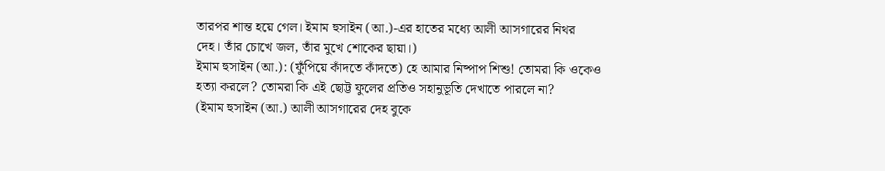তারপর শান্ত হয়ে গেল। ইমাম হুসাইন (আ.)-এর হাতের মধ্যে আলী আসগারের নিথর দেহ। তাঁর চোখে জল, তাঁর মুখে শোকের ছায়া।)
ইমাম হুসাইন (আ.): (ফুঁপিয়ে কাঁদতে কাঁদতে) হে আমার নিষ্পাপ শিশু! তোমরা কি ওকেও হত্যা করলে? তোমরা কি এই ছোট্ট ফুলের প্রতিও সহানুভূতি দেখাতে পারলে না?
(ইমাম হুসাইন (আ.) আলী আসগারের দেহ বুকে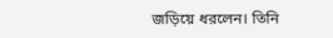জড়িয়ে ধরলেন। তিনি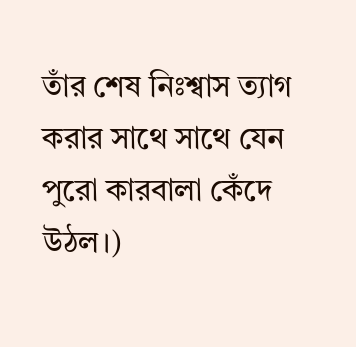তাঁর শেষ নিঃশ্বাস ত্যাগ করার সাথে সাথে যেন পুরো কারবালা কেঁদে উঠল।)